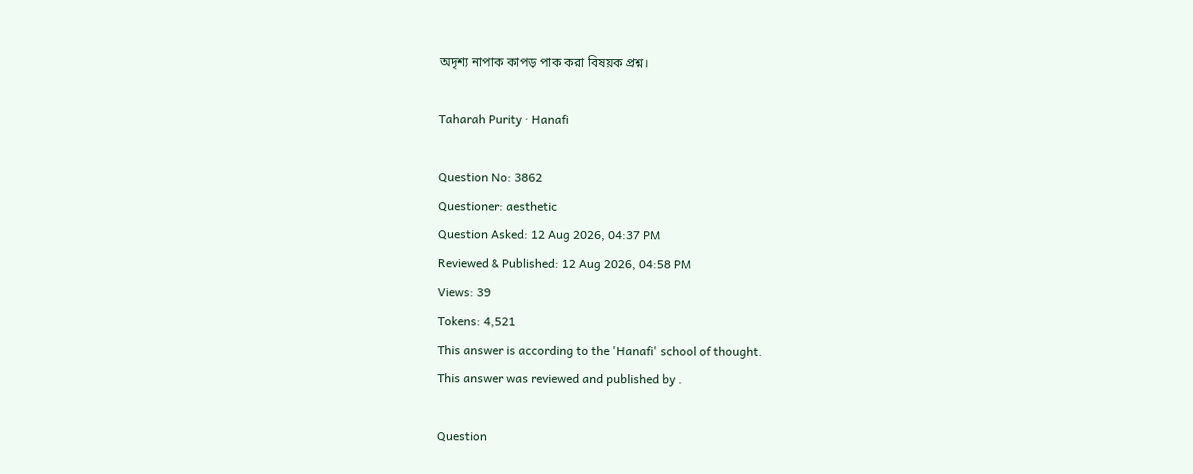অদৃশ্য নাপাক কাপড় পাক করা বিষয়ক প্রশ্ন।

Taharah Purity · Hanafi

Question No: 3862
Questioner: aesthetic
Question Asked: 12 Aug 2026, 04:37 PM
Reviewed & Published: 12 Aug 2026, 04:58 PM
Views: 39
Tokens: 4,521
This answer is according to the 'Hanafi' school of thought.
This answer was reviewed and published by .

Question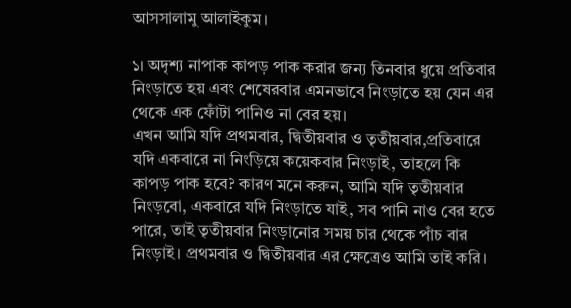আসসালামু আলাইকুম।

১। অদৃশ্য নাপাক কাপড় পাক করার জন্য তিনবার ধুয়ে প্রতিবার নিংড়াতে হয় এবং শেষেরবার এমনভাবে নিংড়াতে হয় যেন এর থেকে এক ফোঁটা পানিও না বের হয়।
এখন আমি যদি প্রথমবার, দ্বিতীয়বার ও তৃতীয়বার,প্রতিবারে যদি একবারে না নিংড়িয়ে কয়েকবার নিংড়াই, তাহলে কি কাপড় পাক হবে? কারণ মনে করুন, আমি যদি তৃতীয়বার নিংড়বো, একবারে যদি নিংড়াতে যাই, সব পানি নাও বের হতে পারে, তাই তৃতীয়বার নিংড়ানোর সময় চার থেকে পাঁচ বার নিংড়াই। প্রথমবার ও দ্বিতীয়বার এর ক্ষেত্রেও আমি তাই করি।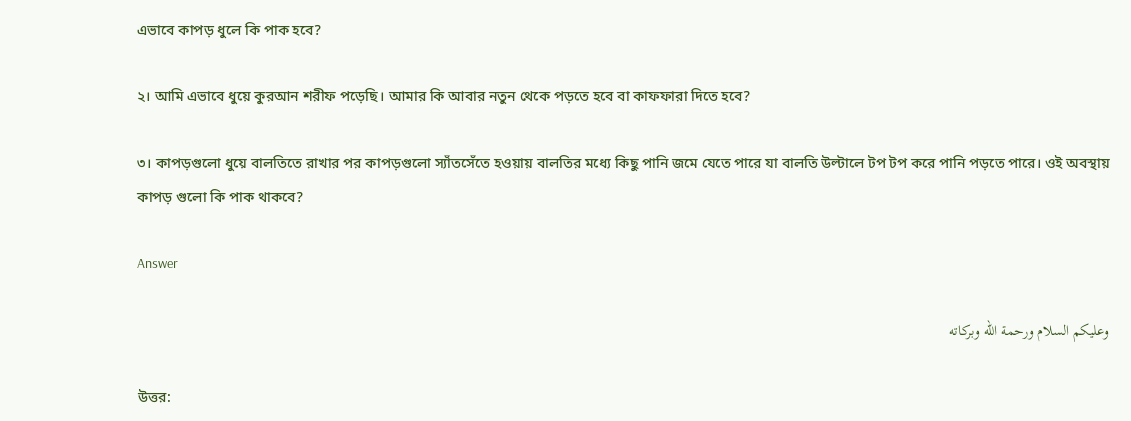এভাবে কাপড় ধুলে কি পাক হবে?

২। আমি এভাবে ধুয়ে কুরআন শরীফ পড়েছি। আমার কি আবার নতুন থেকে পড়তে হবে বা কাফফারা দিতে হবে?

৩। কাপড়গুলো ধুয়ে বালতিতে রাখার পর কাপড়গুলো স্যাঁতসেঁতে হওয়ায় বালতির মধ্যে কিছু পানি জমে যেতে পারে যা বালতি উল্টালে টপ টপ করে পানি পড়তে পারে। ওই অবস্থায় কাপড় গুলো কি পাক থাকবে?

Answer

وعليكم السلام ورحمة الله وبركاته

উত্তর: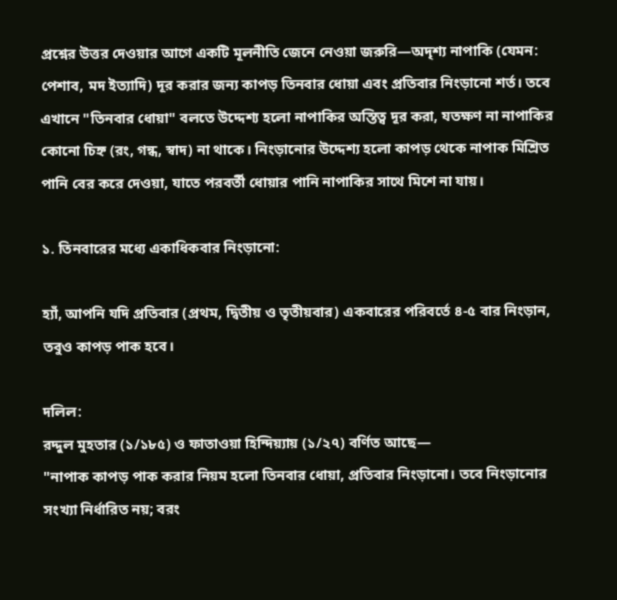প্রশ্নের উত্তর দেওয়ার আগে একটি মূলনীতি জেনে নেওয়া জরুরি—অদৃশ্য নাপাকি (যেমন: পেশাব, মদ ইত্যাদি) দূর করার জন্য কাপড় তিনবার ধোয়া এবং প্রতিবার নিংড়ানো শর্ত। তবে এখানে "তিনবার ধোয়া" বলতে উদ্দেশ্য হলো নাপাকির অস্তিত্ব দূর করা, যতক্ষণ না নাপাকির কোনো চিহ্ন (রং, গন্ধ, স্বাদ) না থাকে। নিংড়ানোর উদ্দেশ্য হলো কাপড় থেকে নাপাক মিশ্রিত পানি বের করে দেওয়া, যাতে পরবর্তী ধোয়ার পানি নাপাকির সাথে মিশে না যায়।

১. তিনবারের মধ্যে একাধিকবার নিংড়ানো:

হ্যাঁ, আপনি যদি প্রতিবার (প্রথম, দ্বিতীয় ও তৃতীয়বার) একবারের পরিবর্তে ৪-৫ বার নিংড়ান, তবুও কাপড় পাক হবে।

দলিল:
রদ্দুল মুহতার (১/১৮৫) ও ফাতাওয়া হিন্দিয়্যায় (১/২৭) বর্ণিত আছে—
"নাপাক কাপড় পাক করার নিয়ম হলো তিনবার ধোয়া, প্রতিবার নিংড়ানো। তবে নিংড়ানোর সংখ্যা নির্ধারিত নয়; বরং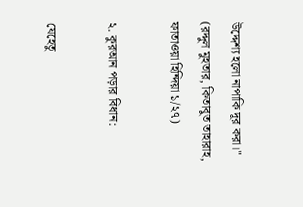উদ্দেশ্য হলো নাপাকি দূর করা।"
(রদ্দুল মুহতার, কিতাবুত তাহারাহ, ফাতাওয়া হিন্দিয়া ১/২৭)

২. কুরআন পড়ার বিধান:

যেহেতু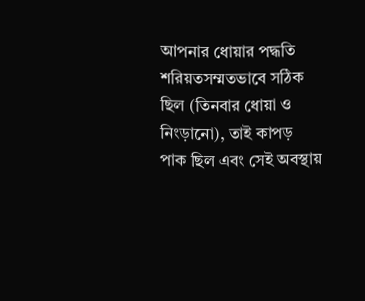আপনার ধোয়ার পদ্ধতি শরিয়তসম্মতভাবে সঠিক ছিল (তিনবার ধোয়া ও নিংড়ানো), তাই কাপড় পাক ছিল এবং সেই অবস্থায়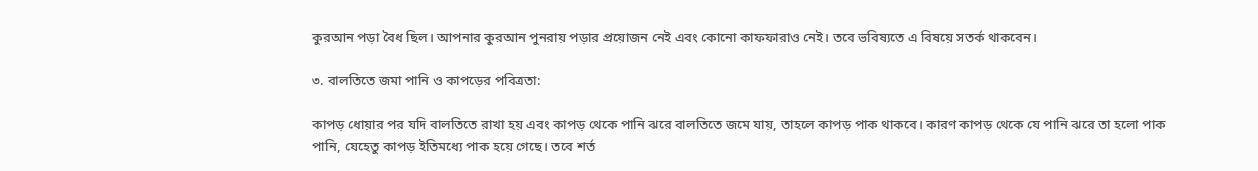কুরআন পড়া বৈধ ছিল। আপনার কুরআন পুনরায় পড়ার প্রয়োজন নেই এবং কোনো কাফফারাও নেই। তবে ভবিষ্যতে এ বিষয়ে সতর্ক থাকবেন।

৩. বালতিতে জমা পানি ও কাপড়ের পবিত্রতা:

কাপড় ধোয়ার পর যদি বালতিতে রাখা হয় এবং কাপড় থেকে পানি ঝরে বালতিতে জমে যায়, তাহলে কাপড় পাক থাকবে। কারণ কাপড় থেকে যে পানি ঝরে তা হলো পাক পানি, যেহেতু কাপড় ইতিমধ্যে পাক হয়ে গেছে। তবে শর্ত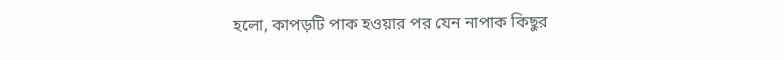হলো, কাপড়টি পাক হওয়ার পর যেন নাপাক কিছুর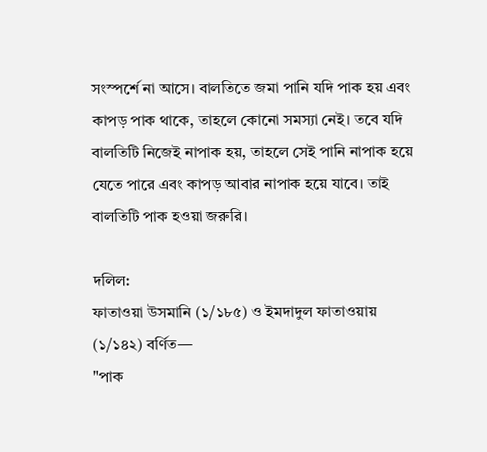সংস্পর্শে না আসে। বালতিতে জমা পানি যদি পাক হয় এবং কাপড় পাক থাকে, তাহলে কোনো সমস্যা নেই। তবে যদি বালতিটি নিজেই নাপাক হয়, তাহলে সেই পানি নাপাক হয়ে যেতে পারে এবং কাপড় আবার নাপাক হয়ে যাবে। তাই বালতিটি পাক হওয়া জরুরি।

দলিল:
ফাতাওয়া উসমানি (১/১৮৫) ও ইমদাদুল ফাতাওয়ায় (১/১৪২) বর্ণিত—
"পাক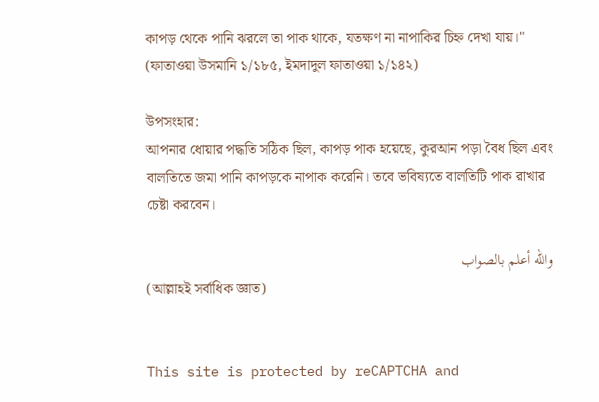কাপড় থেকে পানি ঝরলে তা পাক থাকে, যতক্ষণ না নাপাকির চিহ্ন দেখা যায়।"
(ফাতাওয়া উসমানি ১/১৮৫, ইমদাদুল ফাতাওয়া ১/১৪২)

উপসংহার:
আপনার ধোয়ার পদ্ধতি সঠিক ছিল, কাপড় পাক হয়েছে, কুরআন পড়া বৈধ ছিল এবং বালতিতে জমা পানি কাপড়কে নাপাক করেনি। তবে ভবিষ্যতে বালতিটি পাক রাখার চেষ্টা করবেন।

والله أعلم بالصواب
(আল্লাহই সর্বাধিক জ্ঞাত)


This site is protected by reCAPTCHA and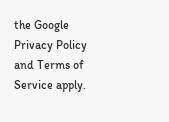the Google Privacy Policy and Terms of Service apply.